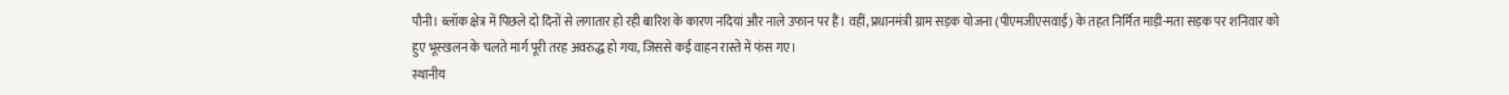पौनी। ब्लॉक क्षेत्र में पिछले दो दिनों से लगातार हो रही बारिश के कारण नदियां और नाले उफान पर हैं। वहीं, प्रधानमंत्री ग्राम सड़क योजना (पीएमजीएसवाई) के तहत निर्मित माड़ी-मता सड़क पर शनिवार को हुए भूस्खलन के चलते मार्ग पूरी तरह अवरुद्ध हो गया, जिससे कई वाहन रास्ते में फंस गए।
स्थानीय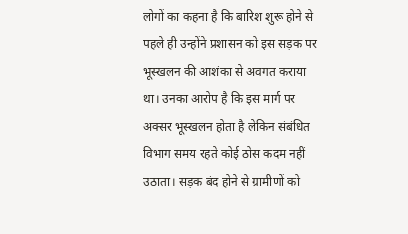लोगों का कहना है कि बारिश शुरू होने से पहले ही उन्होंने प्रशासन को इस सड़क पर भूस्खलन की आशंका से अवगत कराया था। उनका आरोप है कि इस मार्ग पर अक्सर भूस्खलन होता है लेकिन संबंधित विभाग समय रहते कोई ठोस कदम नहीं उठाता। सड़क बंद होने से ग्रामीणों को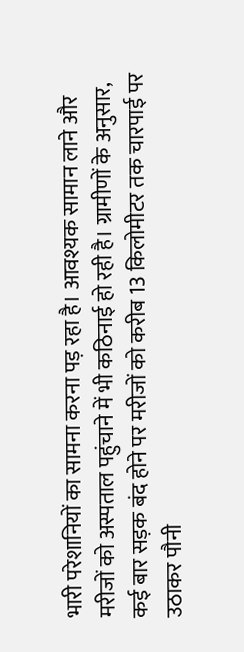भारी परेशानियों का सामना करना पड़ रहा है। आवश्यक सामान लाने और मरीजों को अस्पताल पहुंचाने में भी कठिनाई हो रही है। ग्रामीणों के अनुसार, कई बार सड़क बंद होने पर मरीजों को करीब 13 किलोमीटर तक चारपाई पर उठाकर पौनी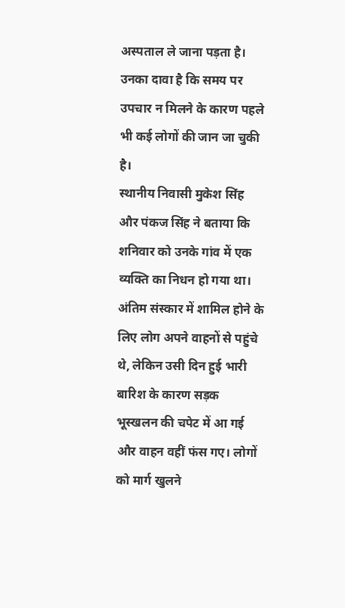अस्पताल ले जाना पड़ता है। उनका दावा है कि समय पर उपचार न मिलने के कारण पहले भी कई लोगों की जान जा चुकी है।
स्थानीय निवासी मुकेश सिंह और पंकज सिंह ने बताया कि शनिवार को उनके गांव में एक व्यक्ति का निधन हो गया था। अंतिम संस्कार में शामिल होने के लिए लोग अपने वाहनों से पहुंचे थे, लेकिन उसी दिन हुई भारी बारिश के कारण सड़क भूस्खलन की चपेट में आ गई और वाहन वहीं फंस गए। लोगों को मार्ग खुलने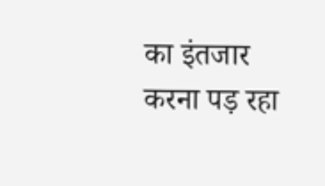का इंतजार करना पड़ रहा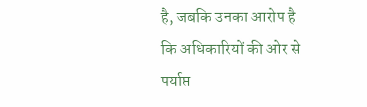है, जबकि उनका आरोप है कि अधिकारियों की ओर से पर्याप्त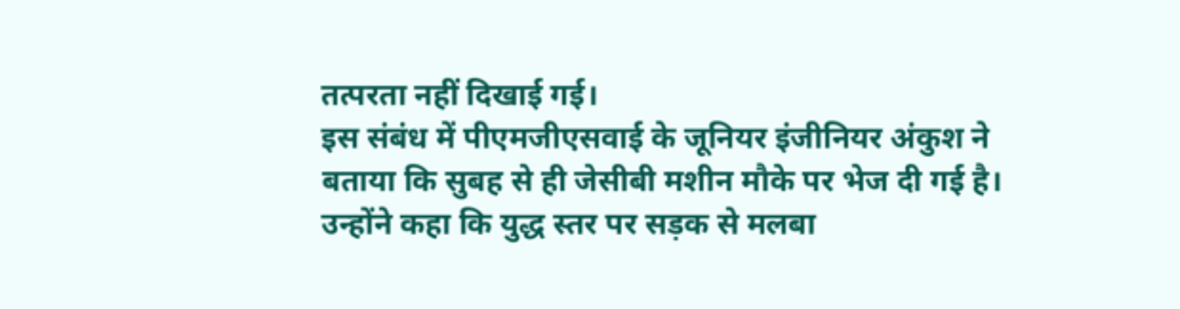तत्परता नहीं दिखाई गई।
इस संबंध में पीएमजीएसवाई के जूनियर इंजीनियर अंकुश ने बताया कि सुबह से ही जेसीबी मशीन मौके पर भेज दी गई है। उन्होंने कहा कि युद्ध स्तर पर सड़क से मलबा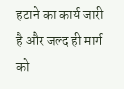हटाने का कार्य जारी है और जल्द ही मार्ग को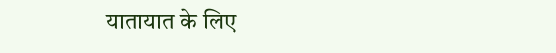यातायात के लिए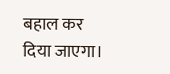बहाल कर दिया जाएगा।